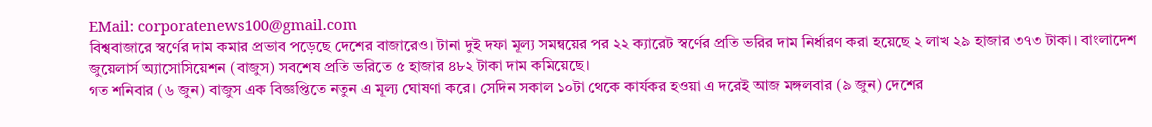EMail: corporatenews100@gmail.com
বিশ্ববাজারে স্বর্ণের দাম কমার প্রভাব পড়েছে দেশের বাজারেও। টানা দুই দফা মূল্য সমন্বয়ের পর ২২ ক্যারেট স্বর্ণের প্রতি ভরির দাম নির্ধারণ করা হয়েছে ২ লাখ ২৯ হাজার ৩৭৩ টাকা। বাংলাদেশ জুয়েলার্স অ্যাসোসিয়েশন (বাজুস) সবশেষ প্রতি ভরিতে ৫ হাজার ৪৮২ টাকা দাম কমিয়েছে।
গত শনিবার (৬ জুন) বাজুস এক বিজ্ঞপ্তিতে নতুন এ মূল্য ঘোষণা করে। সেদিন সকাল ১০টা থেকে কার্যকর হওয়া এ দরেই আজ মঙ্গলবার (৯ জুন) দেশের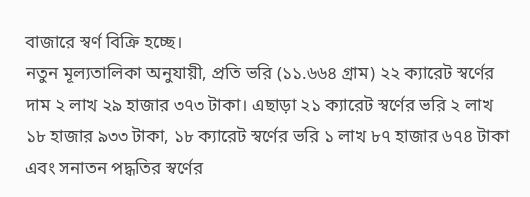বাজারে স্বর্ণ বিক্রি হচ্ছে।
নতুন মূল্যতালিকা অনুযায়ী, প্রতি ভরি (১১.৬৬৪ গ্রাম) ২২ ক্যারেট স্বর্ণের দাম ২ লাখ ২৯ হাজার ৩৭৩ টাকা। এছাড়া ২১ ক্যারেট স্বর্ণের ভরি ২ লাখ ১৮ হাজার ৯৩৩ টাকা, ১৮ ক্যারেট স্বর্ণের ভরি ১ লাখ ৮৭ হাজার ৬৭৪ টাকা এবং সনাতন পদ্ধতির স্বর্ণের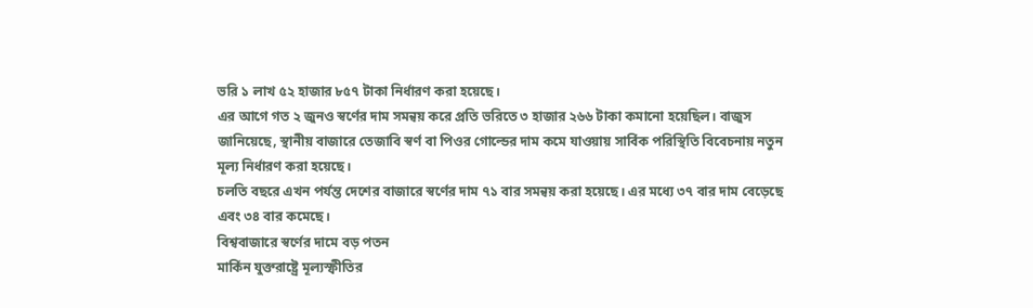ভরি ১ লাখ ৫২ হাজার ৮৫৭ টাকা নির্ধারণ করা হয়েছে।
এর আগে গত ২ জুনও স্বর্ণের দাম সমন্বয় করে প্রতি ভরিতে ৩ হাজার ২৬৬ টাকা কমানো হয়েছিল। বাজুস জানিয়েছে, স্থানীয় বাজারে তেজাবি স্বর্ণ বা পিওর গোল্ডের দাম কমে যাওয়ায় সার্বিক পরিস্থিতি বিবেচনায় নতুন মূল্য নির্ধারণ করা হয়েছে।
চলতি বছরে এখন পর্যন্ত দেশের বাজারে স্বর্ণের দাম ৭১ বার সমন্বয় করা হয়েছে। এর মধ্যে ৩৭ বার দাম বেড়েছে এবং ৩৪ বার কমেছে।
বিশ্ববাজারে স্বর্ণের দামে বড় পতন
মার্কিন যুক্তরাষ্ট্রে মূল্যস্ফীতির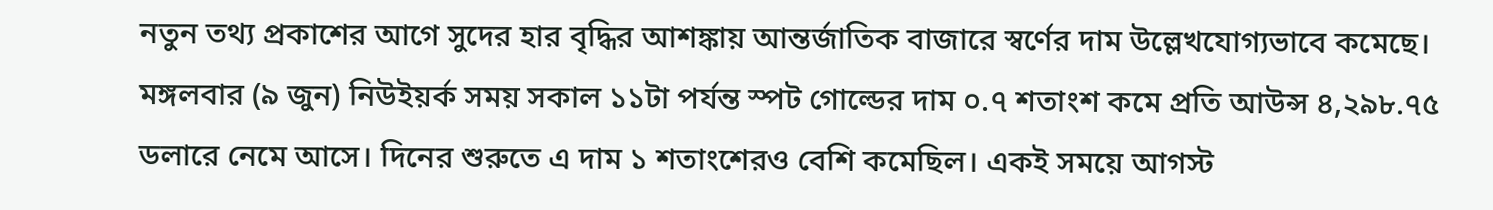নতুন তথ্য প্রকাশের আগে সুদের হার বৃদ্ধির আশঙ্কায় আন্তর্জাতিক বাজারে স্বর্ণের দাম উল্লেখযোগ্যভাবে কমেছে।
মঙ্গলবার (৯ জুন) নিউইয়র্ক সময় সকাল ১১টা পর্যন্ত স্পট গোল্ডের দাম ০.৭ শতাংশ কমে প্রতি আউন্স ৪,২৯৮.৭৫ ডলারে নেমে আসে। দিনের শুরুতে এ দাম ১ শতাংশেরও বেশি কমেছিল। একই সময়ে আগস্ট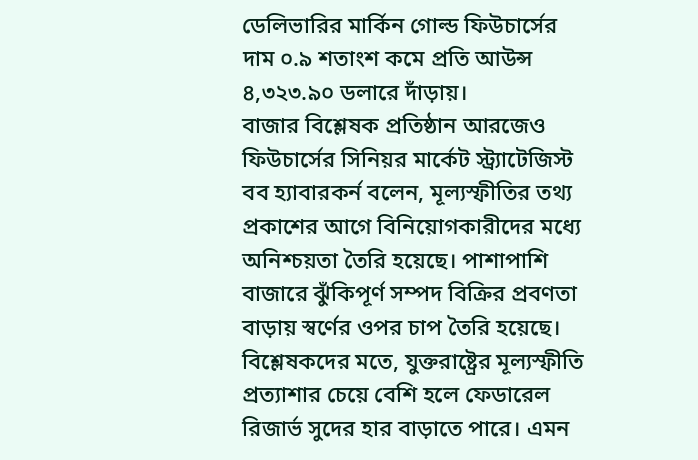ডেলিভারির মার্কিন গোল্ড ফিউচার্সের দাম ০.৯ শতাংশ কমে প্রতি আউন্স ৪,৩২৩.৯০ ডলারে দাঁড়ায়।
বাজার বিশ্লেষক প্রতিষ্ঠান আরজেও ফিউচার্সের সিনিয়র মার্কেট স্ট্র্যাটেজিস্ট বব হ্যাবারকর্ন বলেন, মূল্যস্ফীতির তথ্য প্রকাশের আগে বিনিয়োগকারীদের মধ্যে অনিশ্চয়তা তৈরি হয়েছে। পাশাপাশি বাজারে ঝুঁকিপূর্ণ সম্পদ বিক্রির প্রবণতা বাড়ায় স্বর্ণের ওপর চাপ তৈরি হয়েছে।
বিশ্লেষকদের মতে, যুক্তরাষ্ট্রের মূল্যস্ফীতি প্রত্যাশার চেয়ে বেশি হলে ফেডারেল রিজার্ভ সুদের হার বাড়াতে পারে। এমন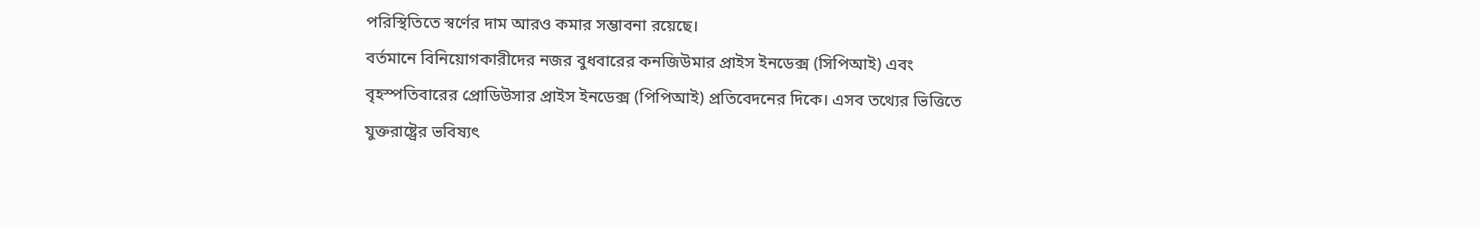পরিস্থিতিতে স্বর্ণের দাম আরও কমার সম্ভাবনা রয়েছে।
বর্তমানে বিনিয়োগকারীদের নজর বুধবারের কনজিউমার প্রাইস ইনডেক্স (সিপিআই) এবং বৃহস্পতিবারের প্রোডিউসার প্রাইস ইনডেক্স (পিপিআই) প্রতিবেদনের দিকে। এসব তথ্যের ভিত্তিতে যুক্তরাষ্ট্রের ভবিষ্যৎ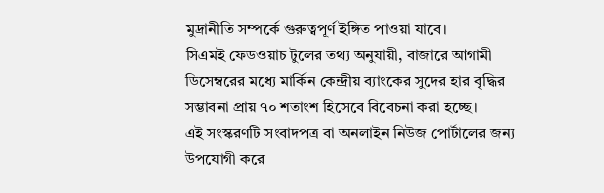মুদ্রানীতি সম্পর্কে গুরুত্বপূর্ণ ইঙ্গিত পাওয়া যাবে।
সিএমই ফেডওয়াচ টুলের তথ্য অনুযায়ী, বাজারে আগামী ডিসেম্বরের মধ্যে মার্কিন কেন্দ্রীয় ব্যাংকের সুদের হার বৃদ্ধির সম্ভাবনা প্রায় ৭০ শতাংশ হিসেবে বিবেচনা করা হচ্ছে।
এই সংস্করণটি সংবাদপত্র বা অনলাইন নিউজ পোর্টালের জন্য উপযোগী করে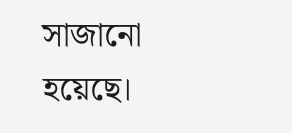সাজানো হয়েছে।